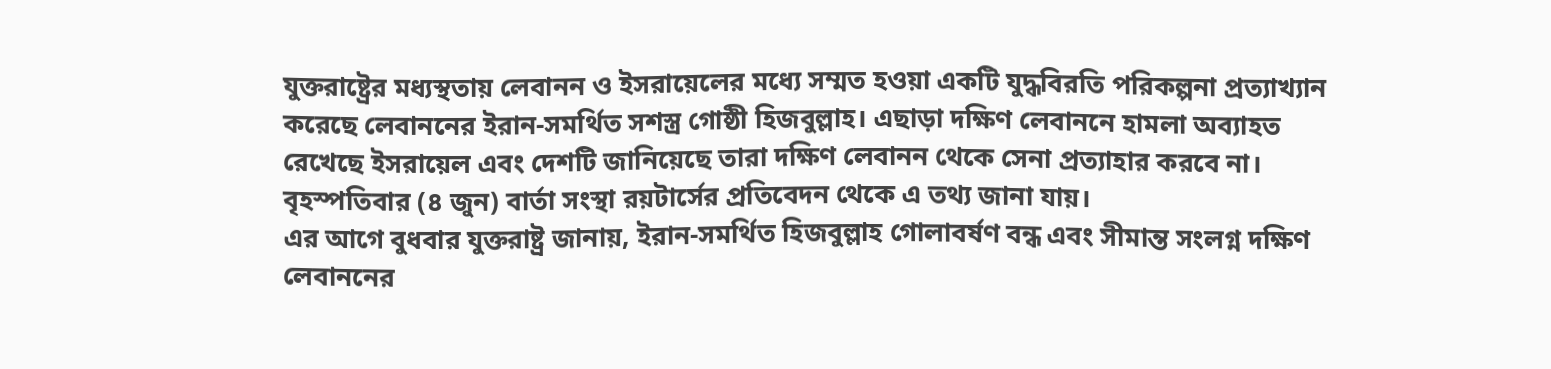যুক্তরাষ্ট্রের মধ্যস্থতায় লেবানন ও ইসরায়েলের মধ্যে সম্মত হওয়া একটি যুদ্ধবিরতি পরিকল্পনা প্রত্যাখ্যান করেছে লেবাননের ইরান-সমর্থিত সশস্ত্র গোষ্ঠী হিজবুল্লাহ। এছাড়া দক্ষিণ লেবাননে হামলা অব্যাহত রেখেছে ইসরায়েল এবং দেশটি জানিয়েছে তারা দক্ষিণ লেবানন থেকে সেনা প্রত্যাহার করবে না। বৃহস্পতিবার (৪ জুন) বার্তা সংস্থা রয়টার্সের প্রতিবেদন থেকে এ তথ্য জানা যায়।
এর আগে বুধবার যুক্তরাষ্ট্র জানায়, ইরান-সমর্থিত হিজবুল্লাহ গোলাবর্ষণ বন্ধ এবং সীমান্ত সংলগ্ন দক্ষিণ লেবাননের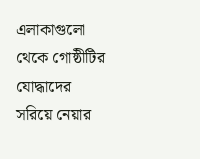এলাকাগুলো থেকে গোষ্ঠীটির যোদ্ধাদের সরিয়ে নেয়ার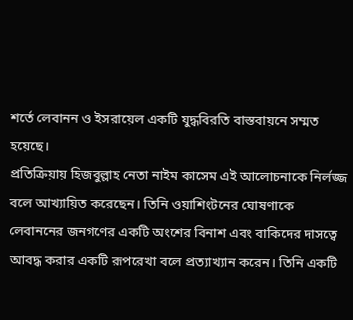শর্তে লেবানন ও ইসরায়েল একটি যুদ্ধবিরতি বাস্তবায়নে সম্মত হয়েছে।
প্রতিক্রিয়ায় হিজবুল্লাহ নেতা নাইম কাসেম এই আলোচনাকে নির্লজ্জ বলে আখ্যায়িত করেছেন। তিনি ওয়াশিংটনের ঘোষণাকে লেবাননের জনগণের একটি অংশের বিনাশ এবং বাকিদের দাসত্বে আবদ্ধ করার একটি রূপরেখা বলে প্রত্যাখ্যান করেন। তিনি একটি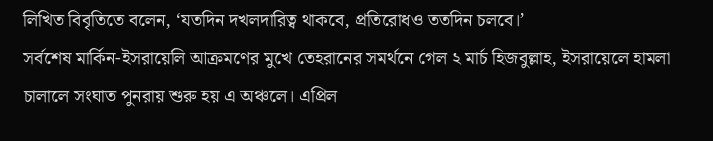লিখিত বিবৃতিতে বলেন, ‘যতদিন দখলদারিত্ব থাকবে, প্রতিরোধও ততদিন চলবে।’
সর্বশেষ মার্কিন-ইসরায়েলি আক্রমণের মুখে তেহরানের সমর্থনে গেল ২ মার্চ হিজবুল্লাহ, ইসরায়েলে হামলা চালালে সংঘাত পুনরায় শুরু হয় এ অঞ্চলে। এপ্রিল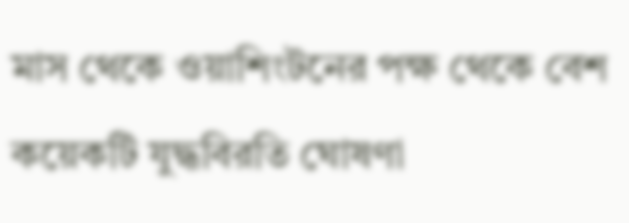মাস থেকে ওয়াশিংটনের পক্ষ থেকে বেশ কয়েকটি যুদ্ধবিরতি ঘোষণা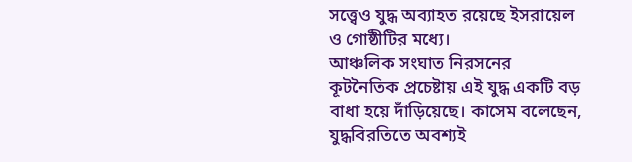সত্ত্বেও যুদ্ধ অব্যাহত রয়েছে ইসরায়েল ও গোষ্ঠীটির মধ্যে।
আঞ্চলিক সংঘাত নিরসনের কূটনৈতিক প্রচেষ্টায় এই যুদ্ধ একটি বড় বাধা হয়ে দাঁড়িয়েছে। কাসেম বলেছেন, যুদ্ধবিরতিতে অবশ্যই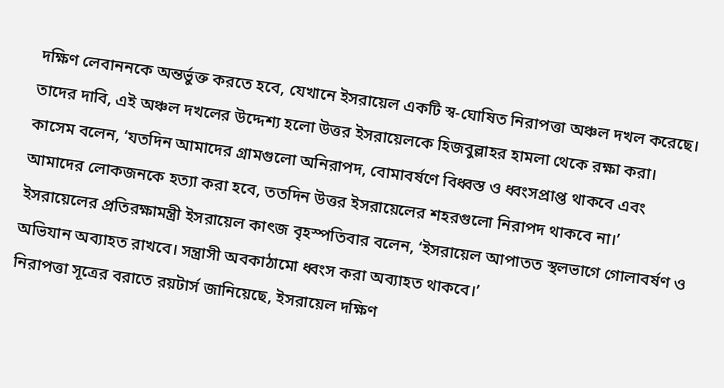দক্ষিণ লেবাননকে অন্তর্ভুক্ত করতে হবে, যেখানে ইসরায়েল একটি স্ব-ঘোষিত নিরাপত্তা অঞ্চল দখল করেছে। তাদের দাবি, এই অঞ্চল দখলের উদ্দেশ্য হলো উত্তর ইসরায়েলকে হিজবুল্লাহর হামলা থেকে রক্ষা করা।
কাসেম বলেন, ‘যতদিন আমাদের গ্রামগুলো অনিরাপদ, বোমাবর্ষণে বিধ্বস্ত ও ধ্বংসপ্রাপ্ত থাকবে এবং আমাদের লোকজনকে হত্যা করা হবে, ততদিন উত্তর ইসরায়েলের শহরগুলো নিরাপদ থাকবে না।’
ইসরায়েলের প্রতিরক্ষামন্ত্রী ইসরায়েল কাৎজ বৃহস্পতিবার বলেন, ‘ইসরায়েল আপাতত স্থলভাগে গোলাবর্ষণ ও অভিযান অব্যাহত রাখবে। সন্ত্রাসী অবকাঠামো ধ্বংস করা অব্যাহত থাকবে।’
নিরাপত্তা সূত্রের বরাতে রয়টার্স জানিয়েছে, ইসরায়েল দক্ষিণ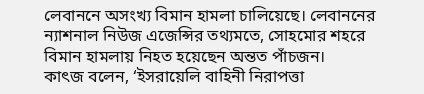লেবাননে অসংখ্য বিমান হামলা চালিয়েছে। লেবাননের ন্যাশনাল নিউজ এজেন্সির তথ্যমতে, সোহমোর শহরে বিমান হামলায় নিহত হয়েছেন অন্তত পাঁচজন।
কাৎজ বলেন, ‘ইসরায়েলি বাহিনী নিরাপত্তা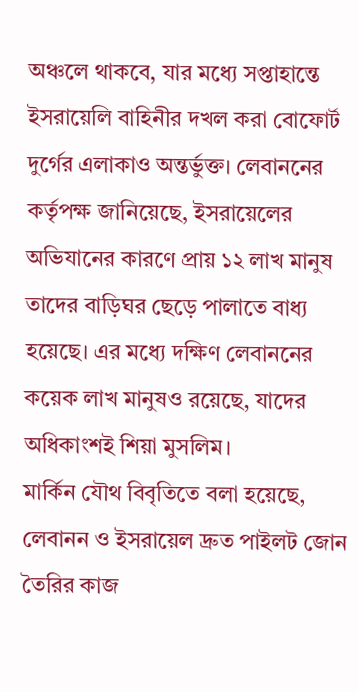অঞ্চলে থাকবে, যার মধ্যে সপ্তাহান্তে ইসরায়েলি বাহিনীর দখল করা বোফোর্ট দুর্গের এলাকাও অন্তর্ভুক্ত। লেবাননের কর্তৃপক্ষ জানিয়েছে, ইসরায়েলের অভিযানের কারণে প্রায় ১২ লাখ মানুষ তাদের বাড়িঘর ছেড়ে পালাতে বাধ্য হয়েছে। এর মধ্যে দক্ষিণ লেবাননের কয়েক লাখ মানুষও রয়েছে, যাদের অধিকাংশই শিয়া মুসলিম।
মার্কিন যৌথ বিবৃতিতে বলা হয়েছে, লেবানন ও ইসরায়েল দ্রুত পাইলট জোন তৈরির কাজ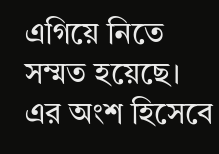এগিয়ে নিতে সম্মত হয়েছে। এর অংশ হিসেবে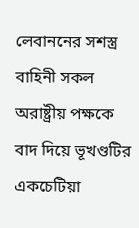লেবাননের সশস্ত্র বাহিনী সকল অরাষ্ট্রীয় পক্ষকে বাদ দিয়ে ভূখণ্ডটির একচেটিয়া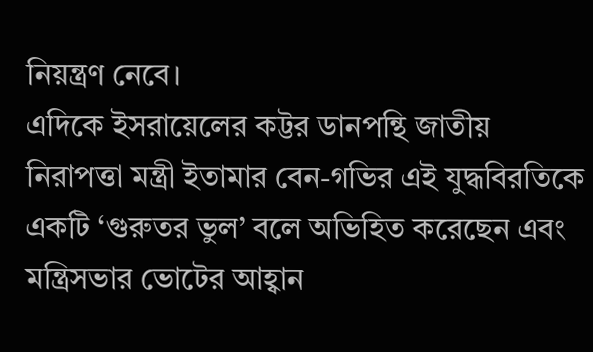নিয়ন্ত্রণ নেবে।
এদিকে ইসরায়েলের কট্টর ডানপন্থি জাতীয় নিরাপত্তা মন্ত্রী ইতামার বেন-গভির এই যুদ্ধবিরতিকে একটি ‘গুরুতর ভুল’ বলে অভিহিত করেছেন এবং মন্ত্রিসভার ভোটের আহ্বান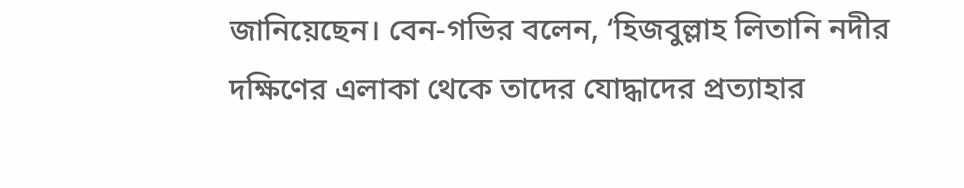জানিয়েছেন। বেন-গভির বলেন, ‘হিজবুল্লাহ লিতানি নদীর দক্ষিণের এলাকা থেকে তাদের যোদ্ধাদের প্রত্যাহার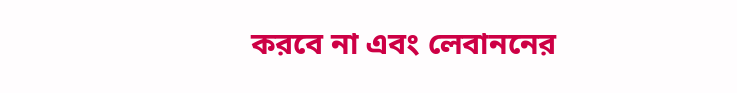করবে না এবং লেবাননের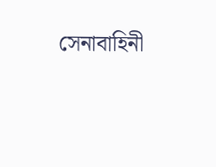সেনাবাহিনী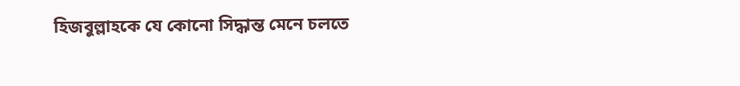হিজবুল্লাহকে যে কোনো সিদ্ধান্ত মেনে চলতে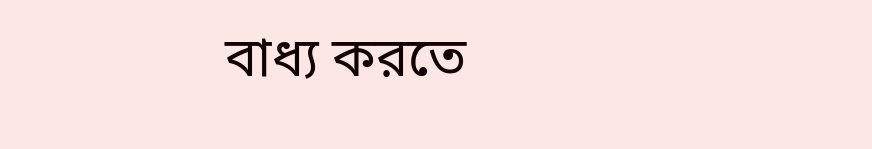বাধ্য করতে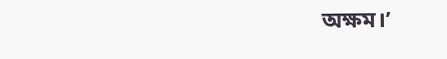অক্ষম।’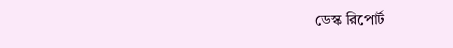ডেস্ক রিপোর্ট